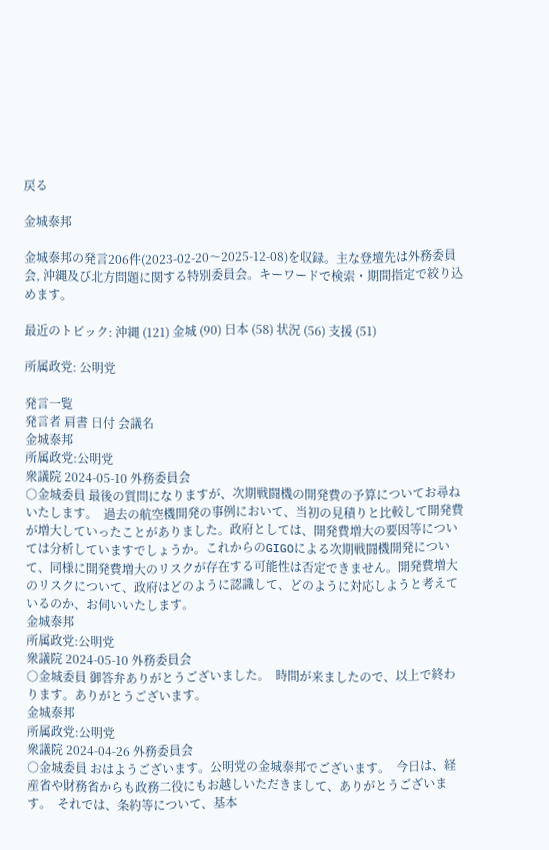戻る

金城泰邦

金城泰邦の発言206件(2023-02-20〜2025-12-08)を収録。主な登壇先は外務委員会, 沖縄及び北方問題に関する特別委員会。キーワードで検索・期間指定で絞り込めます。

最近のトピック: 沖縄 (121) 金城 (90) 日本 (58) 状況 (56) 支援 (51)

所属政党: 公明党

発言一覧
発言者 肩書 日付 会議名
金城泰邦
所属政党:公明党
衆議院 2024-05-10 外務委員会
○金城委員 最後の質問になりますが、次期戦闘機の開発費の予算についてお尋ねいたします。  過去の航空機開発の事例において、当初の見積りと比較して開発費が増大していったことがありました。政府としては、開発費増大の要因等については分析していますでしょうか。これからのGIGOによる次期戦闘機開発について、同様に開発費増大のリスクが存在する可能性は否定できません。開発費増大のリスクについて、政府はどのように認識して、どのように対応しようと考えているのか、お伺いいたします。
金城泰邦
所属政党:公明党
衆議院 2024-05-10 外務委員会
○金城委員 御答弁ありがとうございました。  時間が来ましたので、以上で終わります。ありがとうございます。
金城泰邦
所属政党:公明党
衆議院 2024-04-26 外務委員会
○金城委員 おはようございます。公明党の金城泰邦でございます。  今日は、経産省や財務省からも政務二役にもお越しいただきまして、ありがとうございます。  それでは、条約等について、基本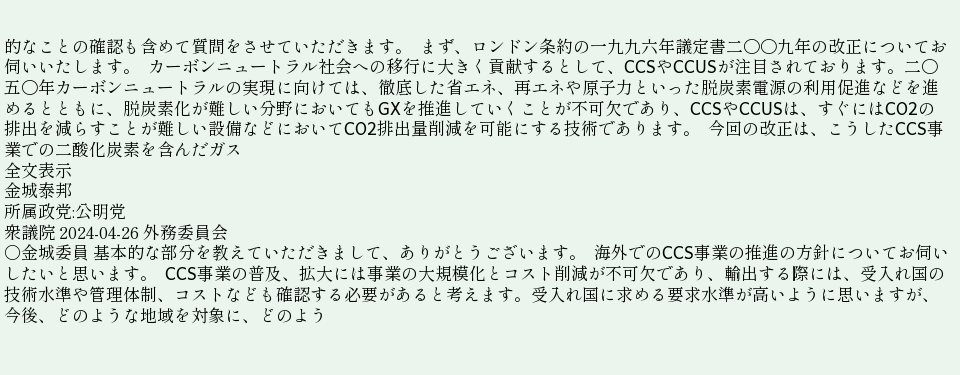的なことの確認も含めて質問をさせていただきます。  まず、ロンドン条約の一九九六年議定書二〇〇九年の改正についてお伺いいたします。  カーボンニュートラル社会への移行に大きく貢献するとして、CCSやCCUSが注目されております。二〇五〇年カーボンニュートラルの実現に向けては、徹底した省エネ、再エネや原子力といった脱炭素電源の利用促進などを進めるとともに、脱炭素化が難しい分野においてもGXを推進していくことが不可欠であり、CCSやCCUSは、すぐにはCO2の排出を減らすことが難しい設備などにおいてCO2排出量削減を可能にする技術であります。  今回の改正は、こうしたCCS事業での二酸化炭素を含んだガス
全文表示
金城泰邦
所属政党:公明党
衆議院 2024-04-26 外務委員会
○金城委員 基本的な部分を教えていただきまして、ありがとうございます。  海外でのCCS事業の推進の方針についてお伺いしたいと思います。  CCS事業の普及、拡大には事業の大規模化とコスト削減が不可欠であり、輸出する際には、受入れ国の技術水準や管理体制、コストなども確認する必要があると考えます。受入れ国に求める要求水準が高いように思いますが、今後、どのような地域を対象に、どのよう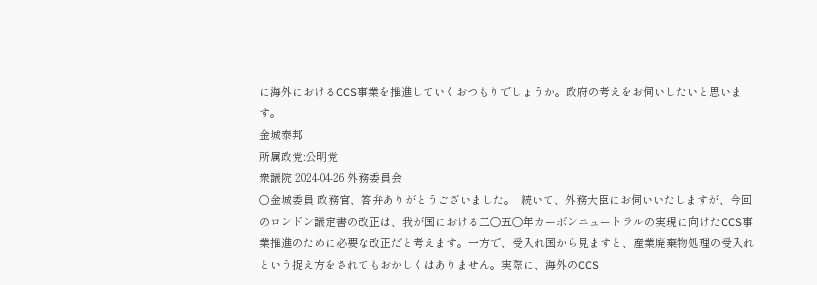に海外におけるCCS事業を推進していくおつもりでしょうか。政府の考えをお伺いしたいと思います。
金城泰邦
所属政党:公明党
衆議院 2024-04-26 外務委員会
○金城委員 政務官、答弁ありがとうございました。  続いて、外務大臣にお伺いいたしますが、今回のロンドン議定書の改正は、我が国における二〇五〇年カーボンニュートラルの実現に向けたCCS事業推進のために必要な改正だと考えます。一方で、受入れ国から見ますと、産業廃棄物処理の受入れという捉え方をされてもおかしくはありません。実際に、海外のCCS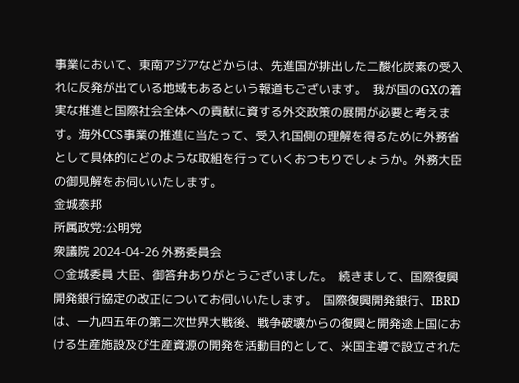事業において、東南アジアなどからは、先進国が排出した二酸化炭素の受入れに反発が出ている地域もあるという報道もございます。  我が国のGXの着実な推進と国際社会全体への貢献に資する外交政策の展開が必要と考えます。海外CCS事業の推進に当たって、受入れ国側の理解を得るために外務省として具体的にどのような取組を行っていくおつもりでしょうか。外務大臣の御見解をお伺いいたします。
金城泰邦
所属政党:公明党
衆議院 2024-04-26 外務委員会
○金城委員 大臣、御答弁ありがとうございました。  続きまして、国際復興開発銀行協定の改正についてお伺いいたします。  国際復興開発銀行、IBRDは、一九四五年の第二次世界大戦後、戦争破壊からの復興と開発途上国における生産施設及び生産資源の開発を活動目的として、米国主導で設立された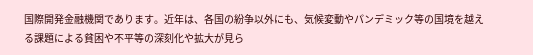国際開発金融機関であります。近年は、各国の紛争以外にも、気候変動やパンデミック等の国境を越える課題による貧困や不平等の深刻化や拡大が見ら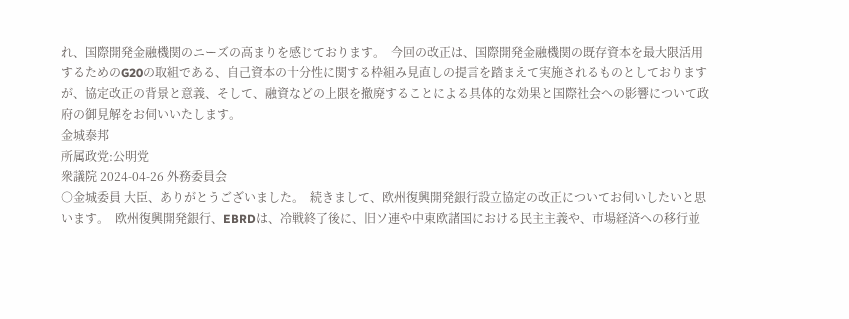れ、国際開発金融機関のニーズの高まりを感じております。  今回の改正は、国際開発金融機関の既存資本を最大限活用するためのG20の取組である、自己資本の十分性に関する枠組み見直しの提言を踏まえて実施されるものとしておりますが、協定改正の背景と意義、そして、融資などの上限を撤廃することによる具体的な効果と国際社会への影響について政府の御見解をお伺いいたします。
金城泰邦
所属政党:公明党
衆議院 2024-04-26 外務委員会
○金城委員 大臣、ありがとうございました。  続きまして、欧州復興開発銀行設立協定の改正についてお伺いしたいと思います。  欧州復興開発銀行、EBRDは、冷戦終了後に、旧ソ連や中東欧諸国における民主主義や、市場経済への移行並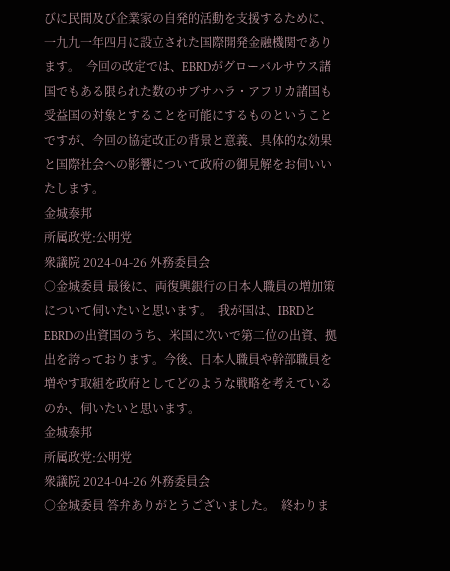びに民間及び企業家の自発的活動を支援するために、一九九一年四月に設立された国際開発金融機関であります。  今回の改定では、EBRDがグローバルサウス諸国でもある限られた数のサブサハラ・アフリカ諸国も受益国の対象とすることを可能にするものということですが、今回の協定改正の背景と意義、具体的な効果と国際社会への影響について政府の御見解をお伺いいたします。
金城泰邦
所属政党:公明党
衆議院 2024-04-26 外務委員会
○金城委員 最後に、両復興銀行の日本人職員の増加策について伺いたいと思います。  我が国は、IBRDとEBRDの出資国のうち、米国に次いで第二位の出資、拠出を誇っております。今後、日本人職員や幹部職員を増やす取組を政府としてどのような戦略を考えているのか、伺いたいと思います。
金城泰邦
所属政党:公明党
衆議院 2024-04-26 外務委員会
○金城委員 答弁ありがとうございました。  終わりま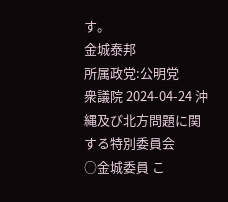す。
金城泰邦
所属政党:公明党
衆議院 2024-04-24 沖縄及び北方問題に関する特別委員会
○金城委員 こ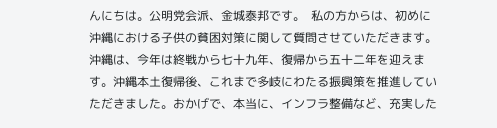んにちは。公明党会派、金城泰邦です。  私の方からは、初めに沖縄における子供の貧困対策に関して質問させていただきます。  沖縄は、今年は終戦から七十九年、復帰から五十二年を迎えます。沖縄本土復帰後、これまで多岐にわたる振興策を推進していただきました。おかげで、本当に、インフラ整備など、充実した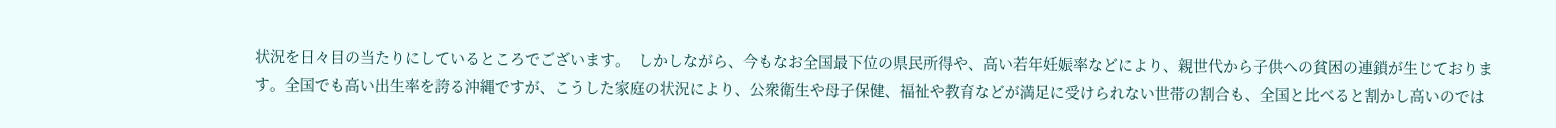状況を日々目の当たりにしているところでございます。  しかしながら、今もなお全国最下位の県民所得や、高い若年妊娠率などにより、親世代から子供への貧困の連鎖が生じております。全国でも高い出生率を誇る沖縄ですが、こうした家庭の状況により、公衆衛生や母子保健、福祉や教育などが満足に受けられない世帯の割合も、全国と比べると割かし高いのでは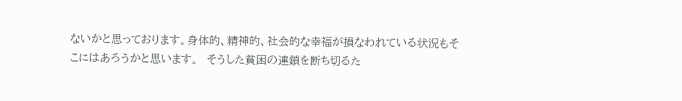ないかと思っております。身体的、精神的、社会的な幸福が損なわれている状況もそこにはあろうかと思います。  そうした貧困の連鎖を断ち切るた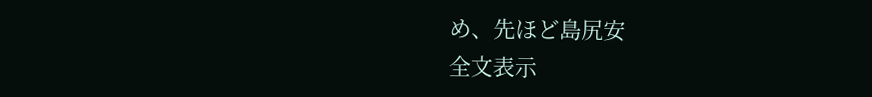め、先ほど島尻安
全文表示